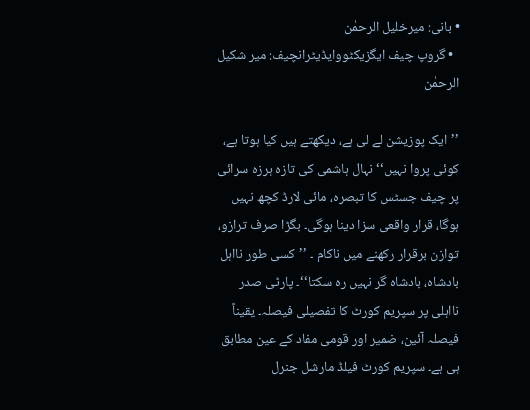• بانی: میرخلیل الرحمٰن
  • گروپ چیف ایگزیکٹووایڈیٹرانچیف: میر شکیل الرحمٰن

’’ایک پوزیشن لے لی ہے، دیکھتے ہیں کیا ہوتا ہے، کوئی پروا نہیں‘‘ نہال ہاشمی کی تازہ ہرزہ سرائی پر چیف جسٹس کا تبصرہ، مائی لارڈ کچھ نہیں ہوگا، قرار واقعی سزا دینا ہوگی۔ بگڑا صرف ترازو، توازن برقرار رکھنے میں ناکام ۔ ’’کسی طور نااہل بادشاہ، بادشاہ گر نہیں رہ سکتا‘‘۔ پارٹی صدر نااہلی پر سپریم کورٹ کا تفصیلی فیصلہ۔ یقیناً فیصلہ آئین، ضمیر اور قومی مفاد کے عین مطابق ہی ہے۔ سپریم کورٹ فیلڈ مارشل جنرل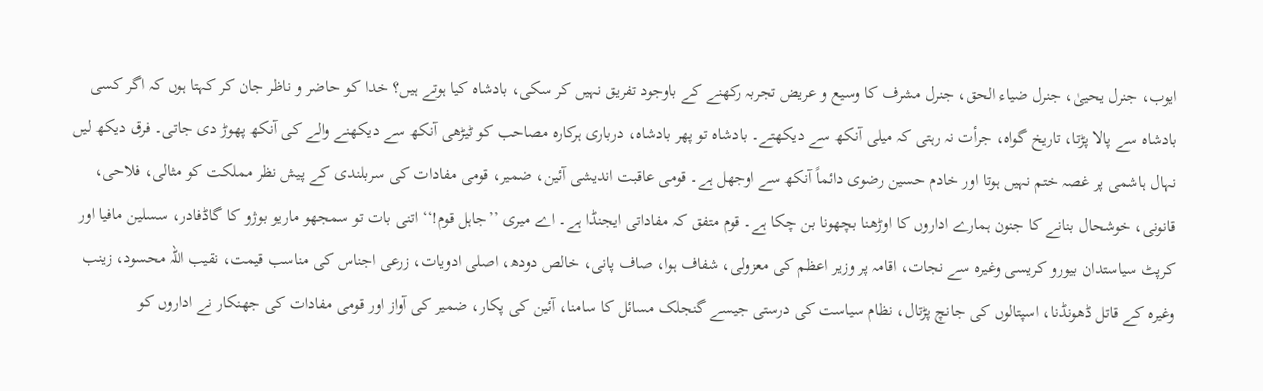ایوب، جنرل یحییٰ، جنرل ضیاء الحق، جنرل مشرف کا وسیع و عریض تجربہ رکھنے کے باوجود تفریق نہیں کر سکی، بادشاہ کیا ہوتے ہیں؟ خدا کو حاضر و ناظر جان کر کہتا ہوں کہ اگر کسی بادشاہ سے پالا پڑتا، تاریخ گواہ، جرأت نہ رہتی کہ میلی آنکھ سے دیکھتے۔ بادشاہ تو پھر بادشاہ، درباری ہرکارہ مصاحب کو ٹیڑھی آنکھ سے دیکھنے والے کی آنکھ پھوڑ دی جاتی۔ فرق دیکھ لیں نہال ہاشمی پر غصہ ختم نہیں ہوتا اور خادم حسین رضوی دائماً آنکھ سے اوجھل ہے۔ قومی عاقبت اندیشی آئین، ضمیر، قومی مفادات کی سربلندی کے پیش نظر مملکت کو مثالی، فلاحی، قانونی، خوشحال بنانے کا جنون ہمارے اداروں کا اوڑھنا بچھونا بن چکا ہے۔ قوم متفق کہ مفاداتی ایجنڈا ہے۔ اے میری ’’جاہل قوم!‘‘ اتنی بات تو سمجھو ماریو بوژو کا گاڈفادر، سسلین مافیا اور کرپٹ سیاستدان بیورو کریسی وغیرہ سے نجات، اقامہ پر وزیر اعظم کی معزولی، شفاف ہوا، صاف پانی، خالص دودھ، اصلی ادویات، زرعی اجناس کی مناسب قیمت، نقیب اللہ محسود، زینب وغیرہ کے قاتل ڈھونڈنا، اسپتالوں کی جانچ پڑتال، نظام سیاست کی درستی جیسے گنجلک مسائل کا سامنا، آئین کی پکار، ضمیر کی آواز اور قومی مفادات کی جھنکار نے اداروں کو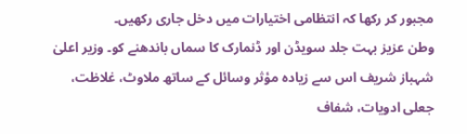مجبور کر رکھا کہ انتظامی اختیارات میں دخل جاری رکھیں۔
وطن عزیز بہت جلد سویڈن اور ڈنمارک کا سماں باندھنے کو۔ وزیر اعلیٰ شہباز شریف اس سے زیادہ مؤثر وسائل کے ساتھ ملاوٹ، غلاظت، جعلی ادویات، شفاف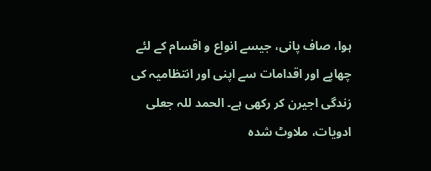ہوا، صاف پانی، جیسے انواع و اقسام کے لئے چھاپے اور اقدامات سے اپنی اور انتظامیہ کی زندگی اجیرن کر رکھی ہے۔ الحمد للہ جعلی ادویات، ملاوٹ شدہ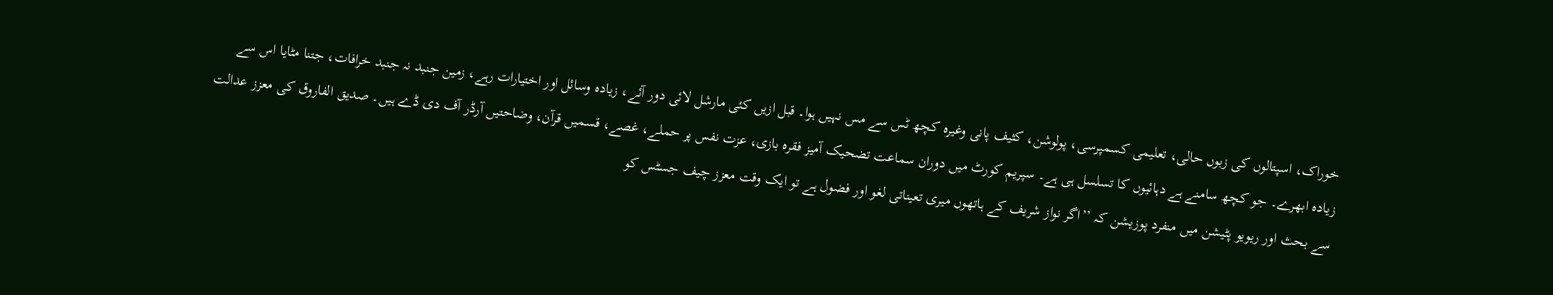خوراک، اسپتالوں کی زبوں حالی، تعلیمی کسمپرسی، پولوشن، کثیف پانی وغیرہ کچھ ٹس سے مس نہیں ہوا۔ قبل ازیں کئی مارشل لائی دور آئے، زیادہ وسائل اور اختیارات رہے، زمین جنبد نہ جنبد خرافات، جتنا مٹایا اس سے زیادہ ابھرے۔ جو کچھ سامنے ہے دہائیوں کا تسلسل ہی ہے۔ سپریم کورٹ میں دوران سماعت تضحیک آمیز فقرہ بازی، عزت نفس پر حملے، غصے، قسمیں قرآن، وضاحتیں آرڈر آف دی ڈے ہیں۔ صدیق الفاروق کی معزز عدالت سے بحث اور ریویو پٹیشن میں منفرد پوزیشن کہ ’’اگر نواز شریف کے ہاتھوں میری تعیناتی لغو اور فضول ہے تو ایک وقت معزز چیف جسٹس کو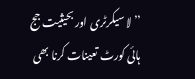’’لا سیکرٹری اور بحیثیت جج ہائی کورٹ تعینات کرنا بھی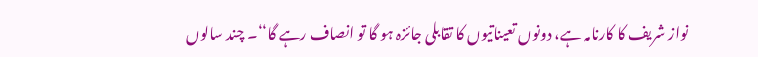نواز شریف کا کارنامہ ہے، دونوں تعیناتیوں کا تقابلی جائزہ ہو گا تو انصاف رہے گا‘‘۔ چند سالوں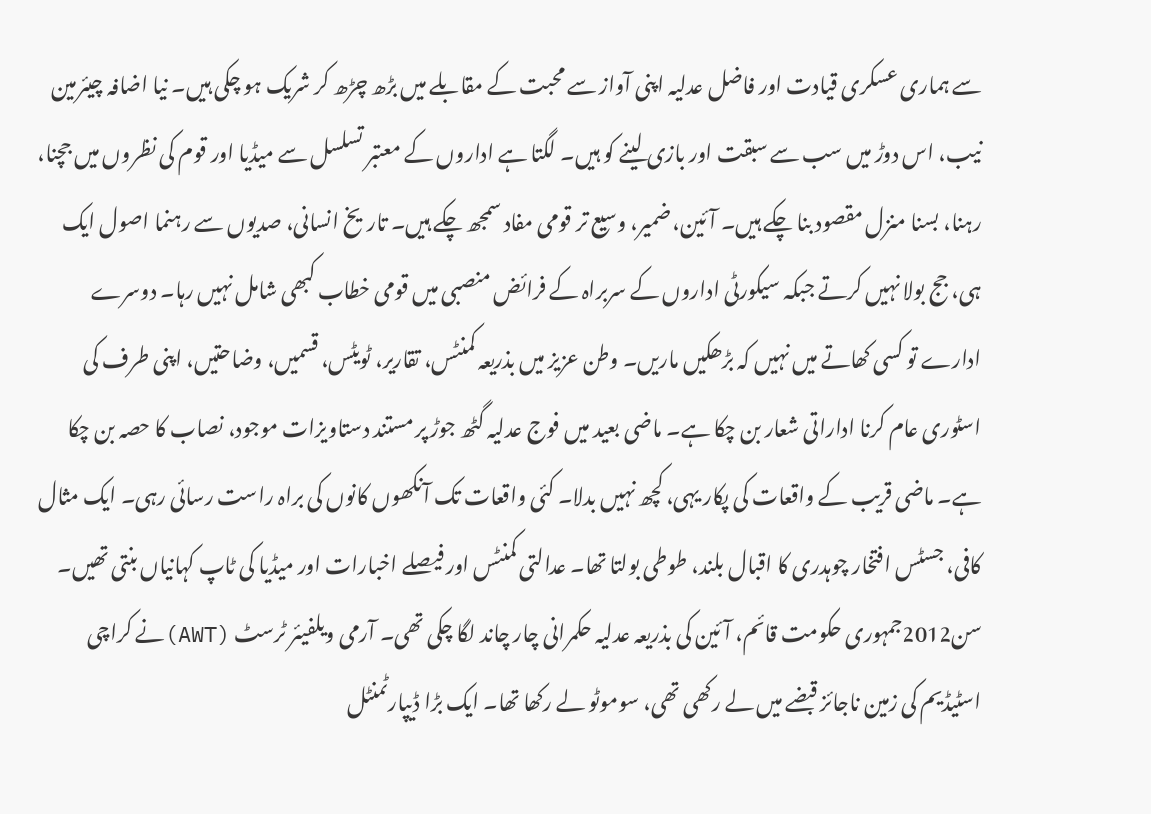سے ہماری عسکری قیادت اور فاضل عدلیہ اپنی آواز سے محبت کے مقابلے میں بڑھ چڑھ کر شریک ہو چکی ہیں۔ نیا اضافہ چیئرمین نیب، اس دوڑ میں سب سے سبقت اور بازی لینے کو ہیں۔ لگتا ہے اداروں کے معتبر تسلسل سے میڈیا اور قوم کی نظروں میں جچنا، رہنا، بسنا منزل مقصود بنا چکے ہیں۔ آئین، ضمیر، وسیع تر قومی مفاد سمجھ چکے ہیں۔ تاریخ انسانی، صدیوں سے رہنما اصول ایک ہی، جج بولا نہیں کرتے جبکہ سیکورٹی اداروں کے سربراہ کے فرائض منصبی میں قومی خطاب کبھی شامل نہیں رہا۔ دوسرے ادارے تو کسی کھاتے میں نہیں کہ بڑھکیں ماریں۔ وطن عزیز میں بذریعہ کمنٹس، تقاریر، ٹویٹس، قسمیں، وضاحتیں، اپنی طرف کی اسٹوری عام کرنا اداراتی شعار بن چکا ہے۔ ماضی بعید میں فوج عدلیہ گٹھ جوڑ پر مستند دستاویزات موجود، نصاب کا حصہ بن چکا ہے۔ ماضی قریب کے واقعات کی پکار یہی، کچھ نہیں بدلا۔ کئی واقعات تک آنکھوں کانوں کی براہ راست رسائی رہی۔ ایک مثال کافی، جسٹس افتخار چوہدری کا اقبال بلند، طوطی بولتا تھا۔ عدالتی کمنٹس اور فیصلے اخبارات اور میڈیا کی ٹاپ کہانیاں بنتی تھیں۔ سن2012جمہوری حکومت قائم، آئین کی بذریعہ عدلیہ حکمرانی چار چاند لگا چکی تھی۔ آرمی ویلفیئر ٹرسٹ (AWT)نے کراچی اسٹیڈیم کی زمین ناجائز قبضے میں لے رکھی تھی، سوموٹو لے رکھا تھا۔ ایک بڑا ڈیپارٹمنٹل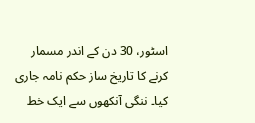اسٹور، 30 دن کے اندر مسمار کرنے کا تاریخ ساز حکم نامہ جاری کیا۔ ننگی آنکھوں سے ایک خط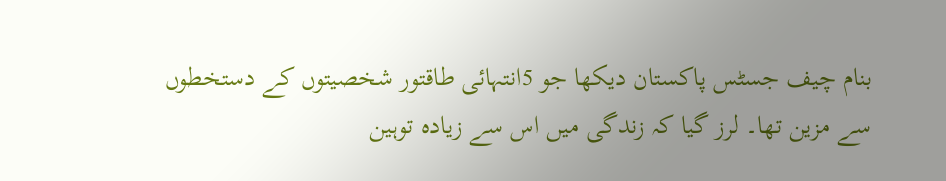بنام چیف جسٹس پاکستان دیکھا جو 5انتہائی طاقتور شخصیتوں کے دستخطوں سے مزین تھا۔ لرز گیا کہ زندگی میں اس سے زیادہ توہین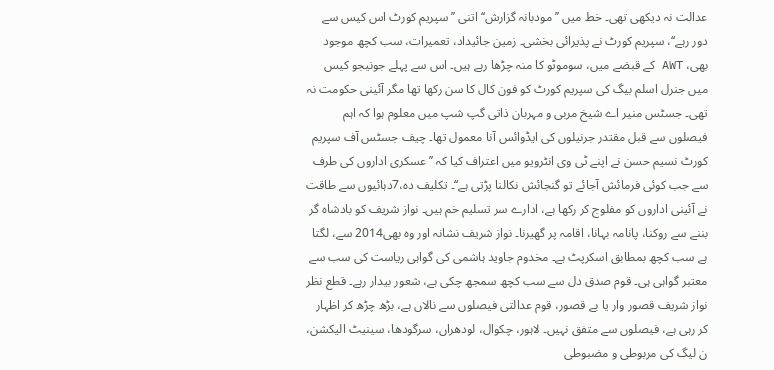عدالت نہ دیکھی تھی۔ خط میں ’’مودبانہ گزارش‘‘ اتنی ’’سپریم کورٹ اس کیس سے دور رہے‘‘، سپریم کورٹ نے پذیرائی بخشی۔ زمین جائیداد، تعمیرات، سب کچھ موجود بھی، AWT کے قبضے میں، سوموٹو کا منہ چڑھا رہے ہیں۔ اس سے پہلے جونیجو کیس میں جنرل اسلم بیگ کی سپریم کورٹ کو فون کال کا سن رکھا تھا مگر آئینی حکومت نہ تھی۔ جسٹس منیر اے شیخ مربی و مہربان ذاتی گپ شپ میں معلوم ہوا کہ اہم فیصلوں سے قبل مقتدر جرنیلوں کی ایڈوائس آنا معمول تھا۔ چیف جسٹس آف سپریم کورٹ نسیم حسن نے اپنے ٹی وی انٹرویو میں اعتراف کیا کہ ’’عسکری اداروں کی طرف سے جب کوئی فرمائش آجائے تو گنجائش نکالنا پڑتی ہے‘‘۔ تکلیف دہ،7دہائیوں سے طاقت نے آئینی اداروں کو مفلوج کر رکھا ہے، ادارے سر تسلیم خم ہیں۔ نواز شریف کو بادشاہ گر بننے سے روکنا، پانامہ بہانا، اقامہ پر گھیرنا۔ نواز شریف نشانہ اور وہ بھی2014 سے، لگتا ہے سب کچھ بمطابق اسکرپٹ ہے۔ مخدوم جاوید ہاشمی کی گواہی ریاست کی سب سے معتبر گواہی ہی۔ قوم صدق دل سے سب کچھ سمجھ چکی ہے، شعور بیدار رہے۔ قطع نظر نواز شریف قصور وار یا بے قصور، قوم عدالتی فیصلوں سے نالاں ہے، بڑھ چڑھ کر اظہار کر رہی ہے، فیصلوں سے متفق نہیں۔ لاہور، چکوال، لودھراں، سرگودھا، سینیٹ الیکشن، ن لیگ کی مربوطی و مضبوطی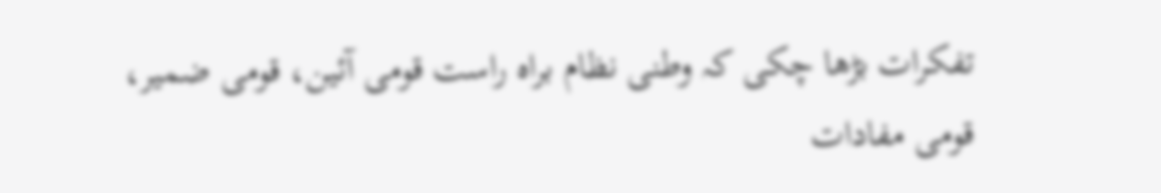تفکرات بڑھا چکی کہ وطنی نظام براہ راست قومی آئین، قومی ضمیر، قومی مفادات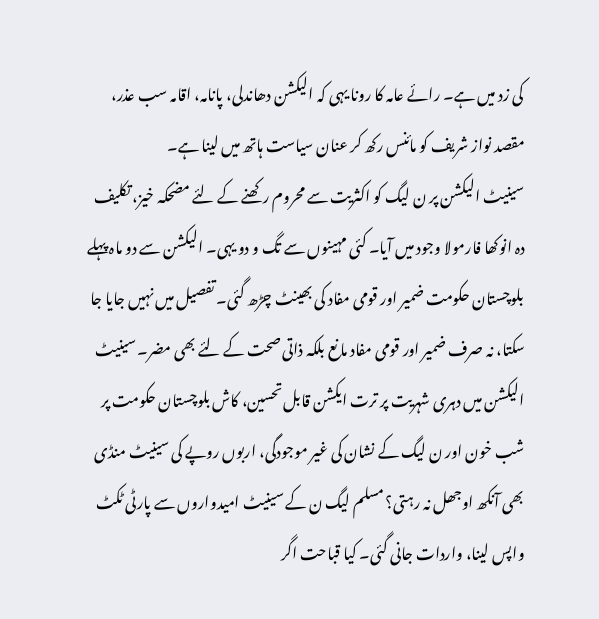کی زد میں ہے۔ رائے عامہ کا رونا یہی کہ الیکشن دھاندلی، پانامہ، اقامہ سب عذر، مقصد نواز شریف کو مائنس رکھ کر عنان سیاست ہاتھ میں لینا ہے۔
سینیٹ الیکشن پر ن لیگ کو اکثریت سے محروم رکھنے کے لئے مضحکہ خیز، تکلیف دہ انوکھا فارمولا وجود میں آیا۔ کئی مہینوں سے تگ و دو یہی۔ الیکشن سے دو ماہ پہلے بلوچستان حکومت ضمیر اور قومی مفاد کی بھینٹ چڑھ گئی۔ تفصیل میں نہیں جایا جا سکتا، نہ صرف ضمیر اور قومی مفاد مانع بلکہ ذاتی صحت کے لئے بھی مضر۔ سینیٹ الیکشن میں دہری شہریت پر ترت ایکشن قابل تحسین، کاش بلوچستان حکومت پر شب خون اور ن لیگ کے نشان کی غیر موجودگی، اربوں روپے کی سینیٹ منڈی بھی آنکھ اوجھل نہ رہتی؟ مسلم لیگ ن کے سینیٹ امیدواروں سے پارٹی ٹکٹ واپس لینا، واردات جانی گئی۔ کیا قباحت اگر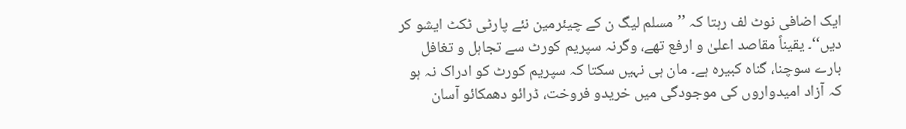ایک اضافی نوٹ لف رہتا کہ ’’مسلم لیگ ن کے چیئرمین نئے پارٹی ٹکٹ ایشو کر دیں‘‘۔ یقیناً مقاصد اعلیٰ و ارفع تھے، وگرنہ سپریم کورٹ سے تجاہل و تغافل بارے سوچنا، گناہ کبیرہ ہے۔ مان ہی نہیں سکتا کہ سپریم کورٹ کو ادراک نہ ہو کہ آزاد امیدواروں کی موجودگی میں خریدو فروخت، ڈرائو دھمکائو آسان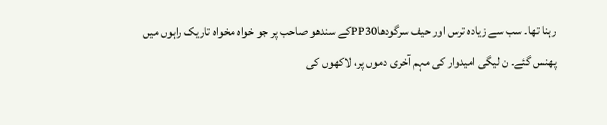رہنا تھا۔ سب سے زیادہ ترس اور حیف سرگودھاPP30کے سندھو صاحب پر جو خواہ مخواہ تاریک راہوں میں پھنس گئے۔ ن لیگی امیدوار کی مہم آخری دموں پر، لاکھوں کی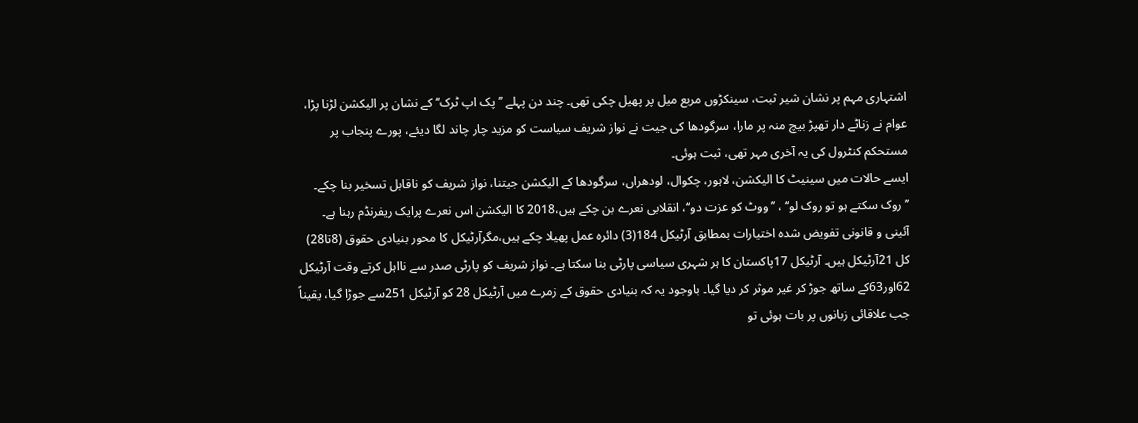اشتہاری مہم پر نشان شیر ثبت، سینکڑوں مربع میل پر پھیل چکی تھی۔ چند دن پہلے ’’پک اپ ٹرک‘‘ کے نشان پر الیکشن لڑنا پڑا، عوام نے زناٹے دار تھپڑ بیچ منہ پر مارا، سرگودھا کی جیت نے نواز شریف سیاست کو مزید چار چاند لگا دیئے، پورے پنجاب پر مستحکم کنٹرول کی یہ آخری مہر تھی، ثبت ہوئی۔
ایسے حالات میں سینیٹ کا الیکشن، لاہور، چکوال، لودھراں، سرگودھا کے الیکشن جیتنا، نواز شریف کو ناقابل تسخیر بنا چکے۔ ’’روک سکتے ہو تو روک لو‘‘ ، ’’ووٹ کو عزت دو‘‘، انقلابی نعرے بن چکے ہیں،2018 کا الیکشن اس نعرے پرایک ریفرنڈم رہنا ہے۔
آئینی و قانونی تفویض شدہ اختیارات بمطابق آرٹیکل 184(3) دائرہ عمل پھیلا چکے ہیں،مگرآرٹیکل کا محور بنیادی حقوق (8تا28) کل 21آرٹیکل ہیں۔ آرٹیکل 17پاکستان کا ہر شہری سیاسی پارٹی بنا سکتا ہے۔ نواز شریف کو پارٹی صدر سے نااہل کرتے وقت آرٹیکل 62اور63کے ساتھ جوڑ کر غیر موثر کر دیا گیا۔ باوجود یہ کہ بنیادی حقوق کے زمرے میں آرٹیکل 28 کو آرٹیکل 251سے جوڑا گیا، یقیناً جب علاقائی زبانوں پر بات ہوئی تو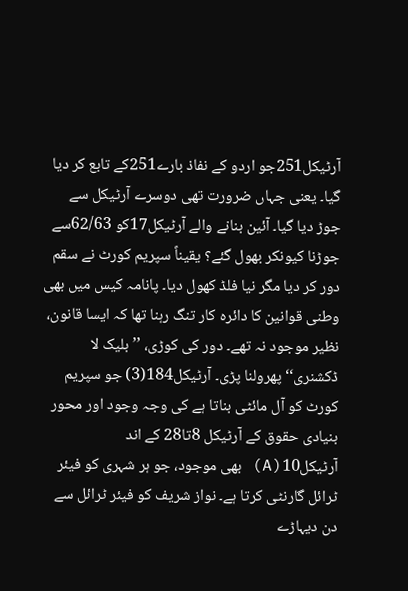آرٹیکل251جو اردو کے نفاذ بارے251کے تابع کر دیا گیا۔ یعنی جہاں ضرورت تھی دوسرے آرٹیکل سے جوڑ دیا گیا۔ آئین بنانے والے آرٹیکل17کو 62/63سے جوڑنا کیونکر بھول گئے؟ یقیناً سپریم کورٹ نے سقم دور کر دیا مگر نیا فلڈ کھول دیا۔ پانامہ کیس میں بھی وطنی قوانین کا دائرہ کار تنگ رہنا تھا کہ ایسا قانون، نظیر موجود نہ تھے۔ دور کی کوڑی، ’’بلیک لا ڈکشنری‘‘ پھرولنا پڑی۔ آرٹیکل184(3) جو سپریم کورٹ کو آل مائٹی بناتا ہے کی وجہ وجود اور محور بنیادی حقوق کے آرٹیکل 8تا28 کے اند آرٹیکل10(A) بھی موجود، جو ہر شہری کو فیئر ٹرائل گارنٹی کرتا ہے۔ نواز شریف کو فیئر ٹرائل سے دن دیہاڑے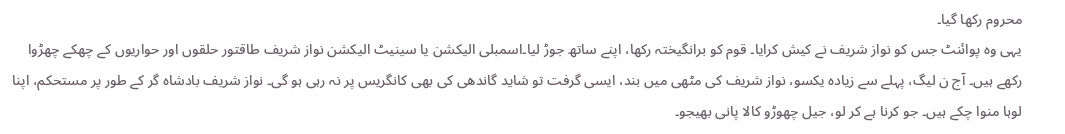محروم رکھا گیا۔
یہی وہ پوائنٹ جس کو نواز شریف نے کیش کرایا۔ قوم کو برانگیختہ رکھا، اپنے ساتھ جوڑ لیا۔اسمبلی الیکشن یا سینیٹ الیکشن نواز شریف طاقتور حلقوں اور حواریوں کے چھکے چھڑوا رکھے ہیں۔ آج ن لیگ، پہلے سے زیادہ یکسو، نواز شریف کی مٹھی میں بند، ایسی گرفت تو شاید گاندھی کی بھی کانگریس پر نہ رہی ہو گی۔ نواز شریف بادشاہ گر کے طور پر مستحکم، اپنا لوہا منوا چکے ہیں۔ جو کرنا ہے کر لو، جیل چھوڑو کالا پانی بھیجو۔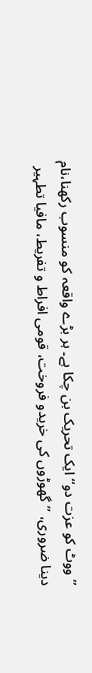’’ووٹ کو عزت دو‘‘ ایک تحریک بن چکا ہے۔ ہر بڑے واقعہ کو منسوب رکھنا،نام دینا ضروری، ’’گھوڑوں کی خریدو فروخت، قومی افراط و تفریط، مافیا تطہیر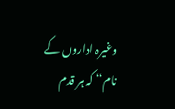وغیرہ اداروں کے نام‘‘ کہ ہر قدم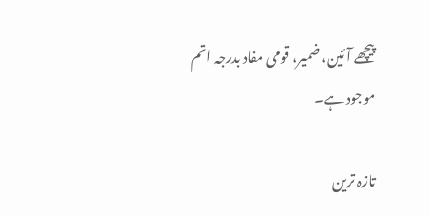پیچھے آئین، ضمیر، قومی مفاد بدرجہ اتم موجود ہے۔

تازہ ترین